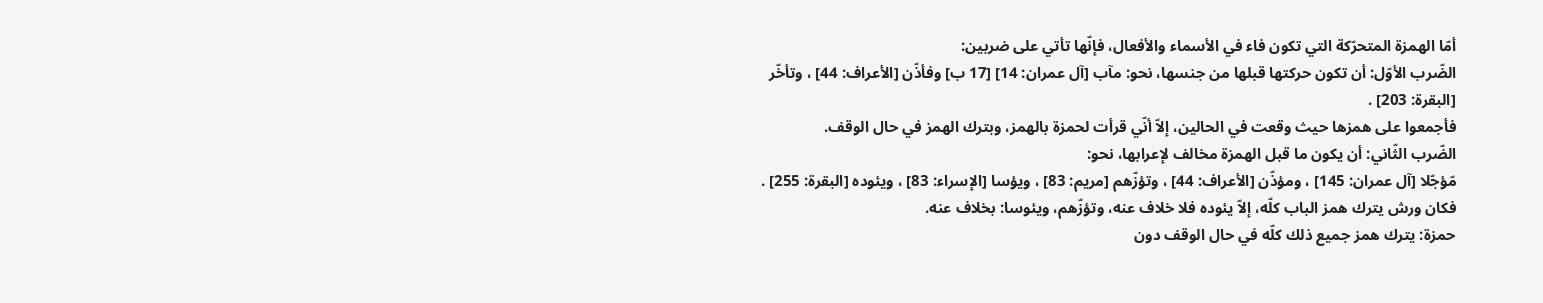أمّا الهمزة المتحرّكة التي تكون فاء في الأسماء والأفعال، فإنّها تأتي على ضربين:
الضّرب الأوّل: أن تكون حركتها قبلها من جنسها، نحو: مآب [آل عمران: 14] [17 ب] وفأذّن [الأعراف: 44] ، وتأخّر [البقرة: 203] .
فأجمعوا على همزها حيث وقعت في الحالين، إلاّ أنّي قرأت لحمزة بالهمز، وبترك الهمز في حال الوقف.
الضّرب الثّاني: أن يكون ما قبل الهمزة مخالف لإعرابها، نحو:
مّؤجّلا [آل عمران: 145] ، ومؤذّن [الأعراف: 44] ، وتؤزّهم [مريم: 83] ، ويؤسا [الإسراء: 83] ، ويئوده [البقرة: 255] .
فكان ورش يترك همز الباب كلّه، إلاّ يئوده فلا خلاف عنه، وتؤزّهم، ويئوسا: بخلاف عنه.
حمزة: يترك همز جميع ذلك كلّه في حال الوقف دون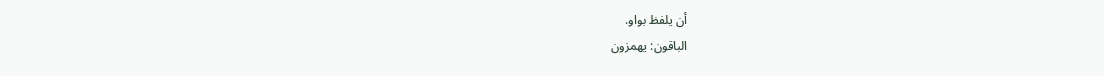أن يلفظ بواو.
الباقون: يهمزون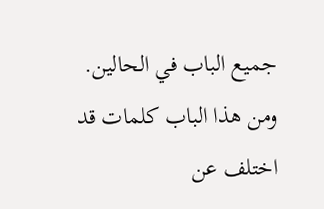جميع الباب في الحالين.
ومن هذا الباب كلمات قد اختلف عن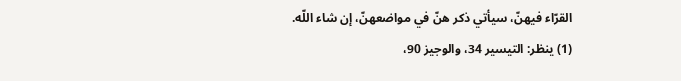القرّاء فيهنّ، سيأتي ذكر هنّ في مواضعهنّ، إن شاء اللّه.
(1) ينظر: التيسير 34، والوجيز 90،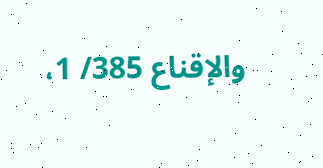والإقناع 385/ 1،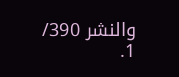والنشر 390/ 1.